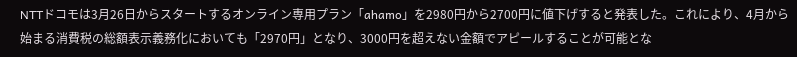NTTドコモは3月26日からスタートするオンライン専用プラン「ahamo」を2980円から2700円に値下げすると発表した。これにより、4月から始まる消費税の総額表示義務化においても「2970円」となり、3000円を超えない金額でアピールすることが可能とな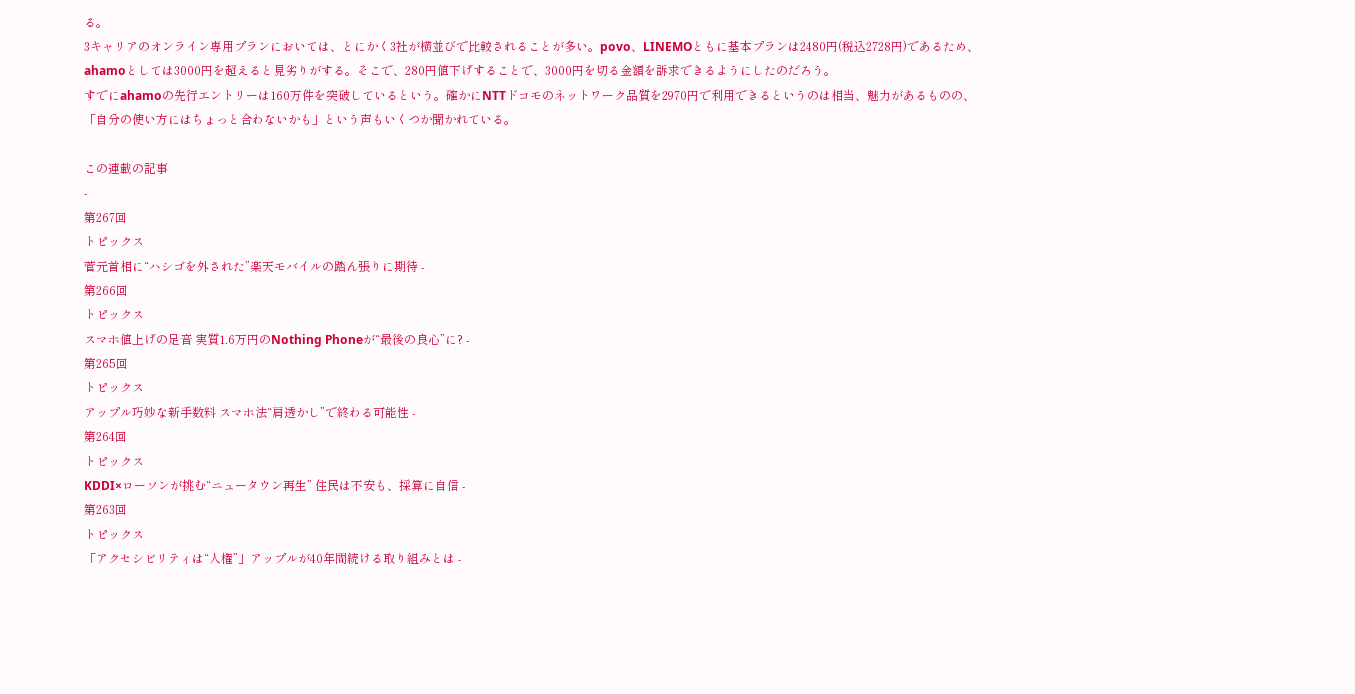る。
3キャリアのオンライン専用プランにおいては、とにかく3社が横並びで比較されることが多い。povo、LINEMOともに基本プランは2480円(税込2728円)であるため、ahamoとしては3000円を超えると見劣りがする。そこで、280円値下げすることで、3000円を切る金額を訴求できるようにしたのだろう。
すでにahamoの先行エントリーは160万件を突破しているという。確かにNTTドコモのネットワーク品質を2970円で利用できるというのは相当、魅力があるものの、「自分の使い方にはちょっと合わないかも」という声もいくつか聞かれている。

この連載の記事
-
第267回
トピックス
菅元首相に“ハシゴを外された”楽天モバイルの踏ん張りに期待 -
第266回
トピックス
スマホ値上げの足音 実質1.6万円のNothing Phoneが“最後の良心”に? -
第265回
トピックス
アップル巧妙な新手数料 スマホ法“肩透かし”で終わる可能性 -
第264回
トピックス
KDDI×ローソンが挑む“ニュータウン再生” 住民は不安も、採算に自信 -
第263回
トピックス
「アクセシビリティは“人権”」アップルが40年間続ける取り組みとは -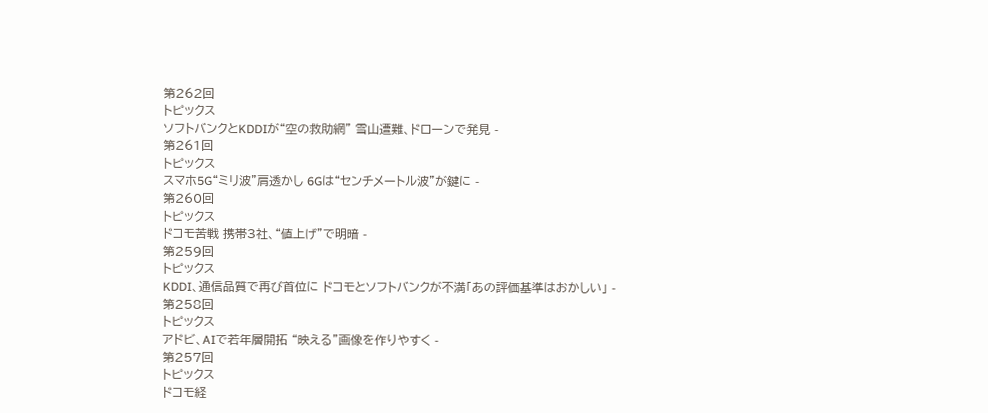第262回
トピックス
ソフトバンクとKDDIが“空の救助網” 雪山遭難、ドローンで発見 -
第261回
トピックス
スマホ5G“ミリ波”肩透かし 6Gは“センチメートル波”が鍵に -
第260回
トピックス
ドコモ苦戦 携帯3社、“値上げ”で明暗 -
第259回
トピックス
KDDI、通信品質で再び首位に ドコモとソフトバンクが不満「あの評価基準はおかしい」 -
第258回
トピックス
アドビ、AIで若年層開拓 “映える”画像を作りやすく -
第257回
トピックス
ドコモ経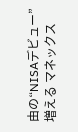由の“NISAデビュー”増える マネックス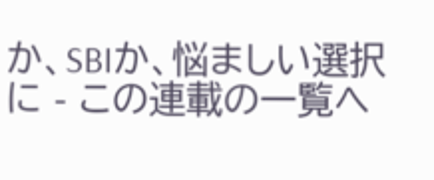か、SBIか、悩ましい選択に - この連載の一覧へ